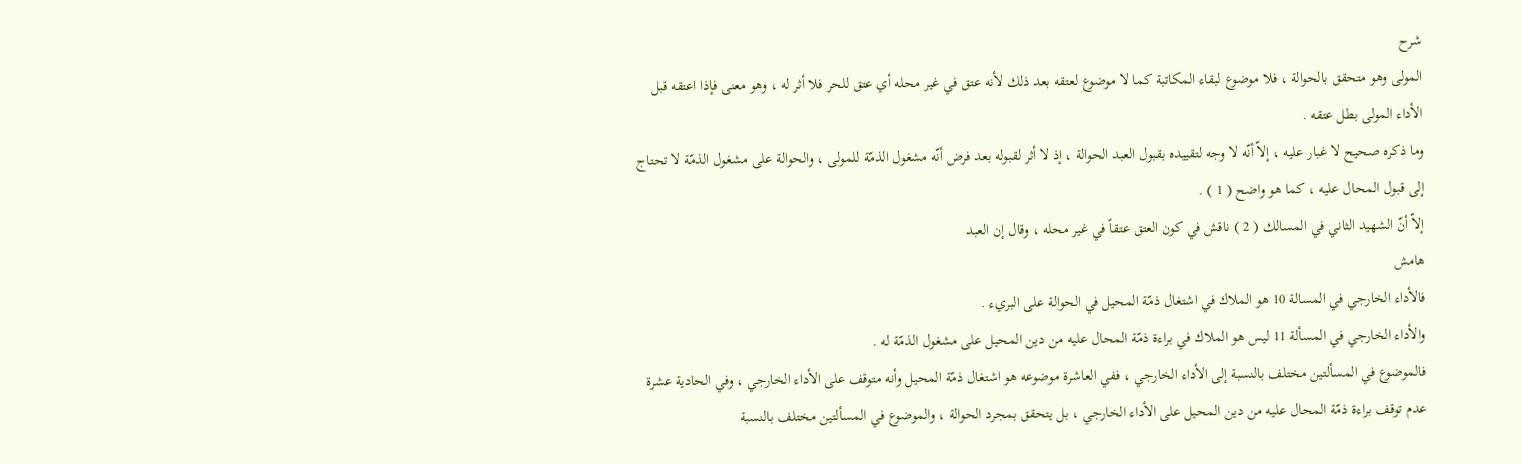شرح
المولى وهو متحقق بالحوالة ، فلا موضوع لبقاء المكاتبة كما لا موضوع لعتقه بعد ذلك لأنه عتق في غير محله أي عتق للحر فلا أثر له ، وهو معنى فإذا اعتقه قبل الأداء المولى بطل عتقه .
وما ذكره صحيح لا غبار عليه ، إلاّ أنّه لا وجه لتقييده بقبول العبد الحوالة ، إذ لا أثر لقبوله بعد فرض أنّه مشغول الذمّة للمولى ، والحوالة على مشغول الذمّة لا تحتاج إلى قبول المحال عليه ، كما هو واضح ( 1 ) .
إلاّ أنّ الشهيد الثاني في المسالك ( 2 ) ناقش في كون العتق عتقاً في غير محله ، وقال إن العبد
هامش
فالأداء الخارجي في المسالة 10 هو الملاك في اشتغال ذمّة المحيل في الحوالة على البريء .
والأداء الخارجي في المسألة 11 ليس هو الملاك في براءة ذمّة المحال عليه من دين المحيل على مشغول الذمّة له .
فالموضوع في المسألتين مختلف بالنسبة إلى الأداء الخارجي ، ففي العاشرة موضوعه هو اشتغال ذمّة المحيل وأنه متوقف على الأداء الخارجي ، وفي الحادية عشرة عدم توقف براءة ذمّة المحال عليه من دين المحيل على الأداء الخارجي ، بل يتحقق بمجرد الحوالة ، والموضوع في المسألتين مختلف بالنسبة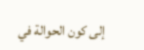إلى كون الحوالة في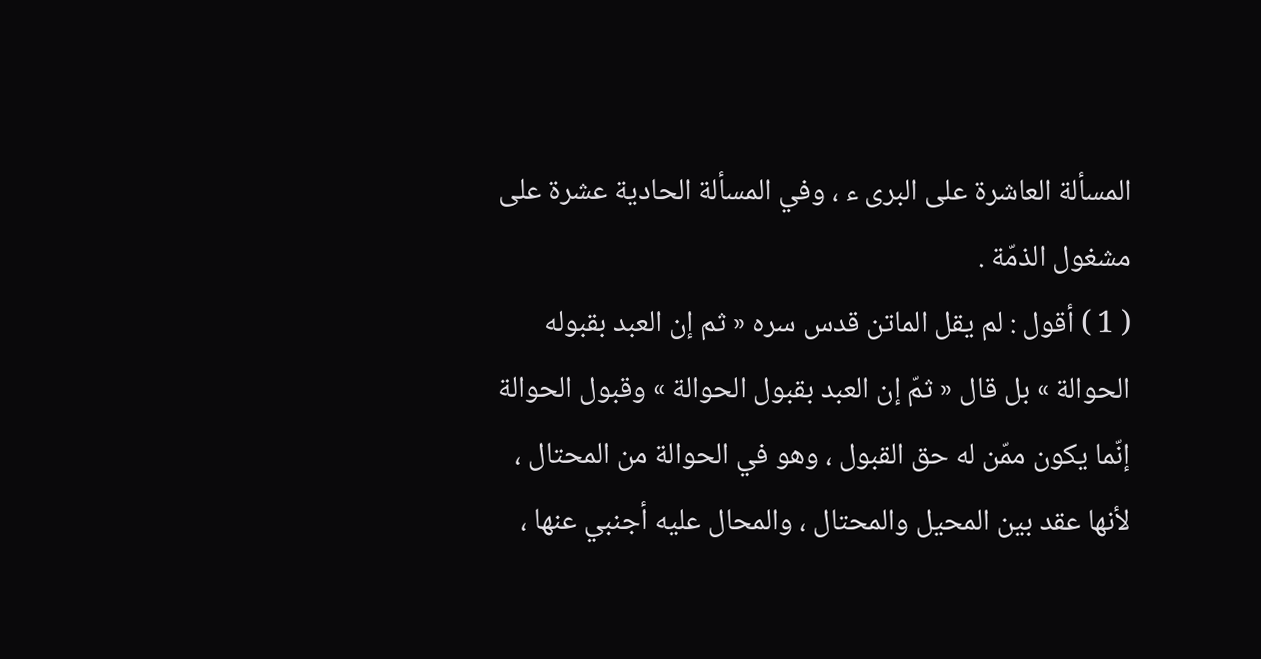المسألة العاشرة على البرى ء ، وفي المسألة الحادية عشرة على مشغول الذمّة .
( 1 ) أقول : لم يقل الماتن قدس سره « ثم إن العبد بقبوله الحوالة » بل قال « ثمّ إن العبد بقبول الحوالة » وقبول الحوالة إنّما يكون ممّن له حق القبول ، وهو في الحوالة من المحتال ، لأنها عقد بين المحيل والمحتال ، والمحال عليه أجنبي عنها ،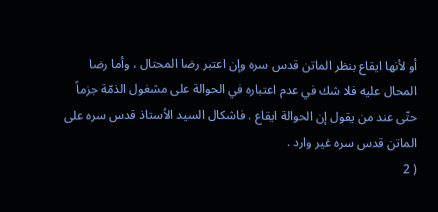أو لأنها ايقاع بنظر الماتن قدس سره وإن اعتبر رضا المحتال ، وأما رضا المحال عليه فلا شك في عدم اعتباره في الحوالة على مشغول الذمّة جزماً حتّى عند من يقول إن الحوالة ايقاع . فاشكال السيد الاُستاذ قدس سره على الماتن قدس سره غير وارد .
( 2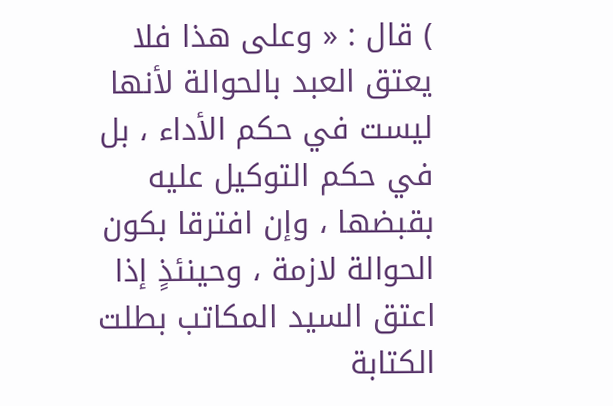) قال : « وعلى هذا فلا يعتق العبد بالحوالة لأنها ليست في حكم الأداء ، بل في حكم التوكيل عليه بقبضها ، وإن افترقا بكون الحوالة لازمة ، وحينئذٍ إذا اعتق السيد المكاتب بطلت الكتابة